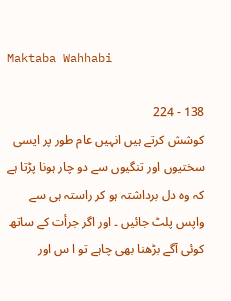Maktaba Wahhabi

138 - 224
کوشش کرتے ہیں انہیں عام طور پر ایسی سختیوں اور تنگیوں سے دو چار ہونا پڑتا ہے کہ وہ دل برداشتہ ہو کر راستہ ہی سے واپس پلٹ جائیں ۔ اور اگر جرأت کے ساتھ کوئی آگے بڑھنا بھی چاہے تو ا س اور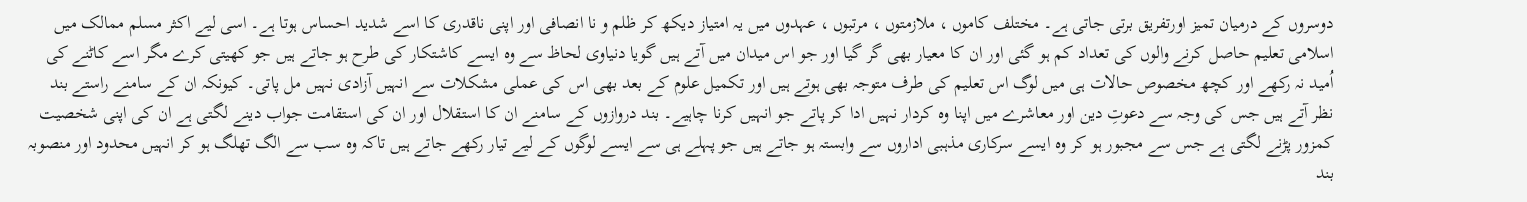دوسروں کے درمیان تمیز اورتفریق برتی جاتی ہے۔ مختلف کاموں ، ملازمتوں ، مرتبوں ، عہدوں میں یہ امتیاز دیکھ کر ظلم و نا انصافی اور اپنی ناقدری کا اسے شدید احساس ہوتا ہے۔ اسی لیے اکثر مسلم ممالک میں اسلامی تعلیم حاصل کرنے والوں کی تعداد کم ہو گئی اور ان کا معیار بھی گر گیا اور جو اس میدان میں آتے ہیں گویا دنیاوی لحاظ سے وہ ایسے کاشتکار کی طرح ہو جاتے ہیں جو کھیتی کرے مگر اسے کاٹنے کی اُمید نہ رکھے اور کچھ مخصوص حالات ہی میں لوگ اس تعلیم کی طرف متوجہ بھی ہوتے ہیں اور تکمیل علوم کے بعد بھی اس کی عملی مشکلات سے انہیں آزادی نہیں مل پاتی۔ کیونکہ ان کے سامنے راستے بند نظر آتے ہیں جس کی وجہ سے دعوتِ دین اور معاشرے میں اپنا وہ کردار نہیں ادا کر پاتے جو انہیں کرنا چاہیے۔ بند دروازوں کے سامنے ان کا استقلال اور ان کی استقامت جواب دینے لگتی ہے ان کی اپنی شخصیت کمزور پڑنے لگتی ہے جس سے مجبور ہو کر وہ ایسے سرکاری مذہبی اداروں سے وابستہ ہو جاتے ہیں جو پہلے ہی سے ایسے لوگوں کے لیے تیار رکھے جاتے ہیں تاکہ وہ سب سے الگ تھلگ ہو کر انہیں محدود اور منصوبہ بند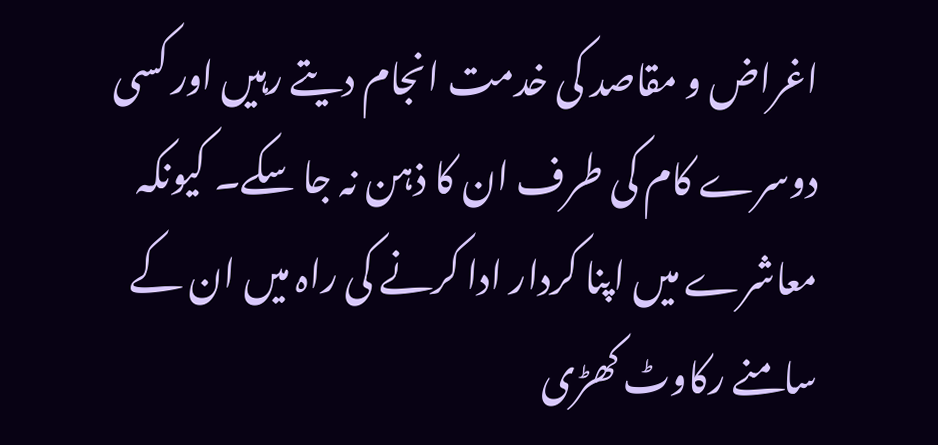اغراض و مقاصد کی خدمت انجام دیتے رہیں اور کسی دوسرے کام کی طرف ان کا ذہن نہ جا سکے۔ کیونکہ معاشرے میں اپنا کردار ادا کرنے کی راہ میں ان کے سامنے رکاوٹ کھڑی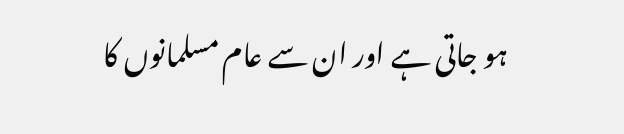ہو جاتی ہے اور ان سے عام مسلمانوں کا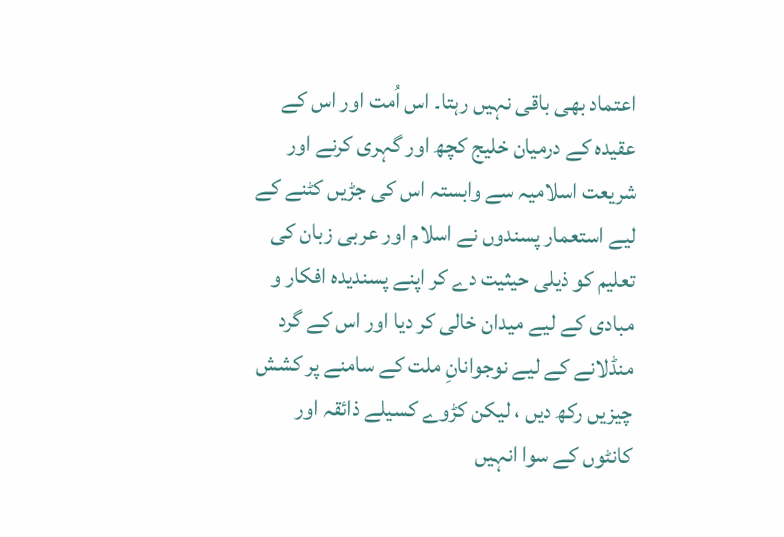اعتماد بھی باقی نہیں رہتا۔ اس اُمت اور اس کے عقیدہ کے درمیان خلیج کچھ اور گہری کرنے اور شریعت اسلامیہ سے وابستہ اس کی جڑیں کٹنے کے لیے استعمار پسندوں نے اسلام اور عربی زبان کی تعلیم کو ذیلی حیثیت دے کر اپنے پسندیدہ افکار و مبادی کے لیے میدان خالی کر دیا اور اس کے گرد منڈلانے کے لیے نوجوانانِ ملت کے سامنے پر کشش چیزیں رکھ دیں ، لیکن کڑوے کسیلے ذائقہ اور کانٹوں کے سوا انہیں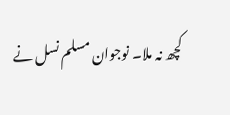کچھ نہ ملا۔ نوجوان مسلم نسل نے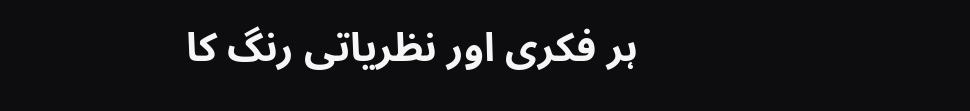ہر فکری اور نظریاتی رنگ کا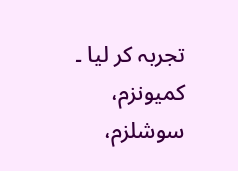تجربہ کر لیا ۔ کمیونزم، سوشلزم،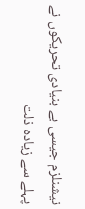نیشنلزم جیسی بے بنیادی تحریکوں نے پہلے سے زیادہ ذلت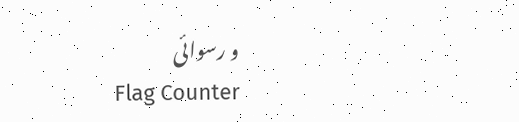و رسوائی
Flag Counter